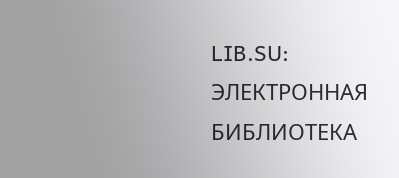LIB.SU: ЭЛЕКТРОННАЯ БИБЛИОТЕКА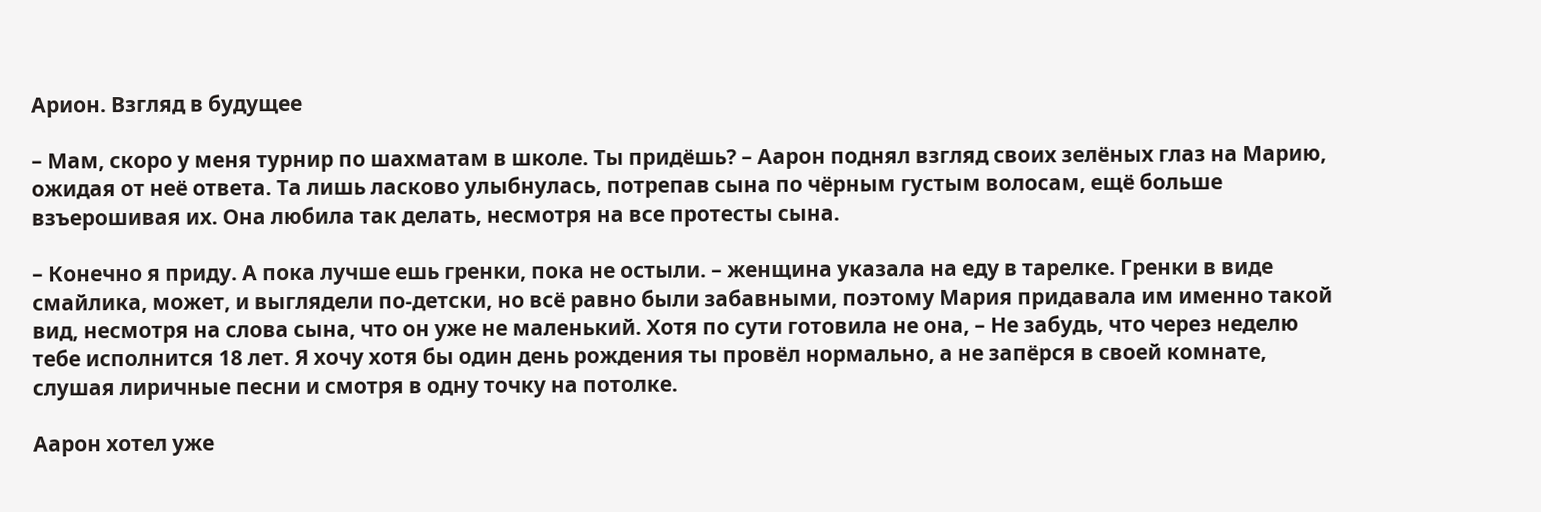Арион. Взгляд в будущее

– Мам, скоро у меня турнир по шахматам в школе. Ты придёшь? – Аарон поднял взгляд своих зелёных глаз на Марию, ожидая от неё ответа. Та лишь ласково улыбнулась, потрепав сына по чёрным густым волосам, ещё больше взъерошивая их. Она любила так делать, несмотря на все протесты сына.

– Конечно я приду. А пока лучше ешь гренки, пока не остыли. – женщина указала на еду в тарелке. Гренки в виде смайлика, может, и выглядели по‑детски, но всё равно были забавными, поэтому Мария придавала им именно такой вид, несмотря на слова сына, что он уже не маленький. Хотя по сути готовила не она, – Не забудь, что через неделю тебе исполнится 18 лет. Я хочу хотя бы один день рождения ты провёл нормально, а не запёрся в своей комнате, слушая лиричные песни и смотря в одну точку на потолке.

Аарон хотел уже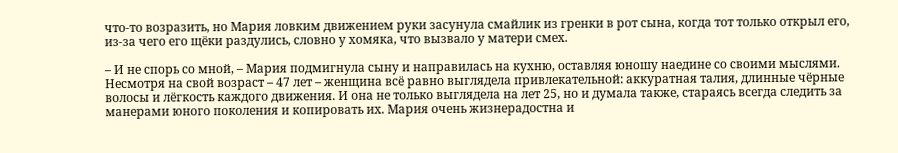что‑то возразить, но Мария ловким движением руки засунула смайлик из гренки в рот сына, когда тот только открыл его, из‑за чего его щёки раздулись, словно у хомяка, что вызвало у матери смех.

– И не спорь со мной, – Мария подмигнула сыну и направилась на кухню, оставляя юношу наедине со своими мыслями. Несмотря на свой возраст – 47 лет – женщина всё равно выглядела привлекательной: аккуратная талия, длинные чёрные волосы и лёгкость каждого движения. И она не только выглядела на лет 25, но и думала также, стараясь всегда следить за манерами юного поколения и копировать их. Мария очень жизнерадостна и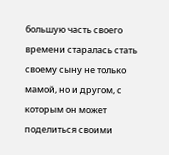большую часть своего времени старалась стать своему сыну не только мамой, но и другом, с которым он может поделиться своими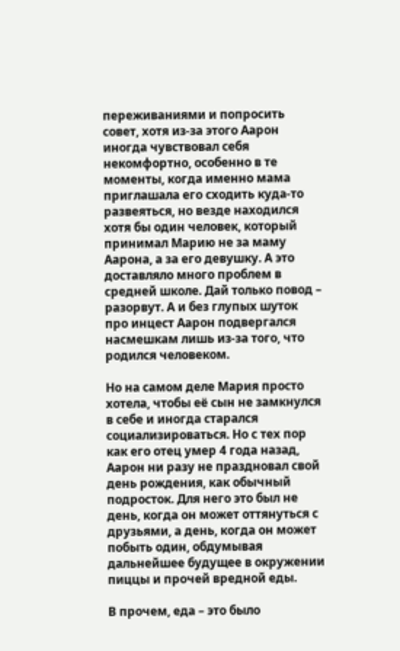переживаниями и попросить совет, хотя из‑за этого Аарон иногда чувствовал себя некомфортно, особенно в те моменты, когда именно мама приглашала его сходить куда‑то развеяться, но везде находился хотя бы один человек, который принимал Марию не за маму Аарона, а за его девушку. А это доставляло много проблем в средней школе. Дай только повод – разорвут. А и без глупых шуток про инцест Аарон подвергался насмешкам лишь из‑за того, что родился человеком.

Но на самом деле Мария просто хотела, чтобы её сын не замкнулся в себе и иногда старался социализироваться. Но с тех пор как его отец умер 4 года назад, Аарон ни разу не праздновал свой день рождения, как обычный подросток. Для него это был не день, когда он может оттянуться с друзьями, а день, когда он может побыть один, обдумывая дальнейшее будущее в окружении пиццы и прочей вредной еды.

В прочем, еда – это было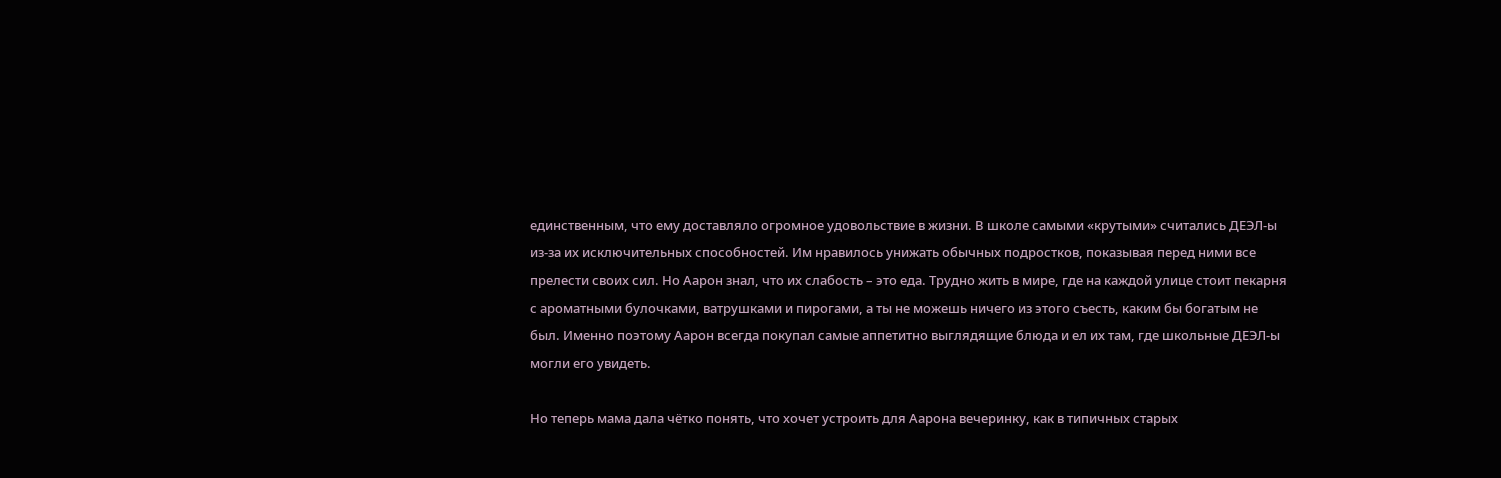единственным, что ему доставляло огромное удовольствие в жизни. В школе самыми «крутыми» считались ДЕЭЛ‑ы из‑за их исключительных способностей. Им нравилось унижать обычных подростков, показывая перед ними все прелести своих сил. Но Аарон знал, что их слабость – это еда. Трудно жить в мире, где на каждой улице стоит пекарня с ароматными булочками, ватрушками и пирогами, а ты не можешь ничего из этого съесть, каким бы богатым не был. Именно поэтому Аарон всегда покупал самые аппетитно выглядящие блюда и ел их там, где школьные ДЕЭЛ‑ы могли его увидеть.

Но теперь мама дала чётко понять, что хочет устроить для Аарона вечеринку, как в типичных старых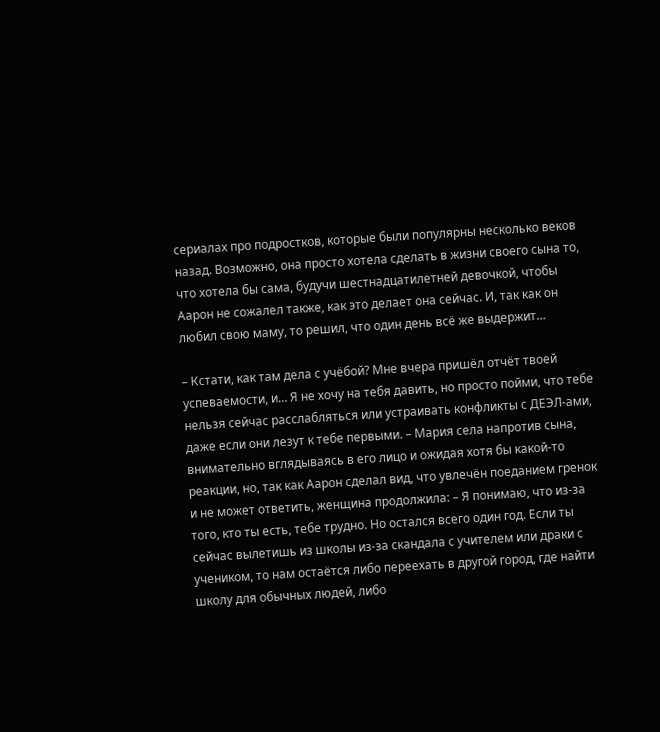сериалах про подростков, которые были популярны несколько веков назад. Возможно, она просто хотела сделать в жизни своего сына то, что хотела бы сама, будучи шестнадцатилетней девочкой, чтобы Аарон не сожалел также, как это делает она сейчас. И, так как он любил свою маму, то решил, что один день всё же выдержит…

– Кстати, как там дела с учёбой? Мне вчера пришёл отчёт твоей успеваемости, и… Я не хочу на тебя давить, но просто пойми, что тебе нельзя сейчас расслабляться или устраивать конфликты с ДЕЭЛ‑ами, даже если они лезут к тебе первыми. – Мария села напротив сына, внимательно вглядываясь в его лицо и ожидая хотя бы какой‑то реакции, но, так как Аарон сделал вид, что увлечён поеданием гренок и не может ответить, женщина продолжила: – Я понимаю, что из‑за того, кто ты есть, тебе трудно. Но остался всего один год. Если ты сейчас вылетишь из школы из‑за скандала с учителем или драки с учеником, то нам остаётся либо переехать в другой город, где найти школу для обычных людей, либо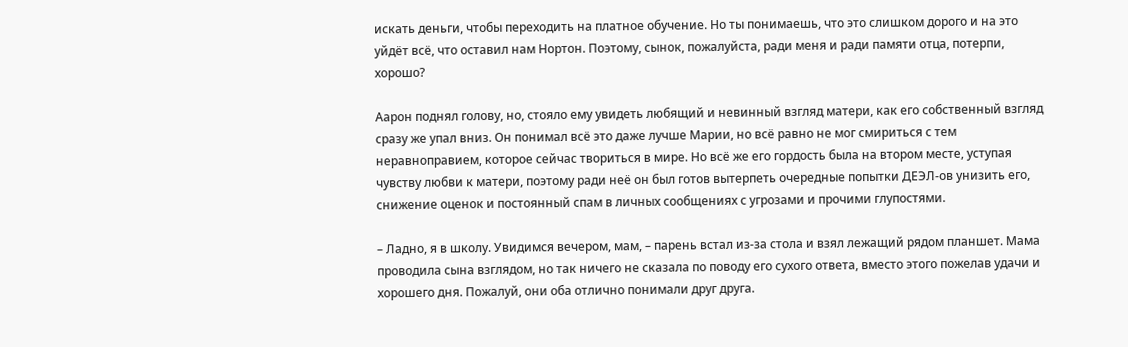искать деньги, чтобы переходить на платное обучение. Но ты понимаешь, что это слишком дорого и на это уйдёт всё, что оставил нам Нортон. Поэтому, сынок, пожалуйста, ради меня и ради памяти отца, потерпи, хорошо?

Аарон поднял голову, но, стояло ему увидеть любящий и невинный взгляд матери, как его собственный взгляд сразу же упал вниз. Он понимал всё это даже лучше Марии, но всё равно не мог смириться с тем неравноправием, которое сейчас твориться в мире. Но всё же его гордость была на втором месте, уступая чувству любви к матери, поэтому ради неё он был готов вытерпеть очередные попытки ДЕЭЛ‑ов унизить его, снижение оценок и постоянный спам в личных сообщениях с угрозами и прочими глупостями.

– Ладно, я в школу. Увидимся вечером, мам, – парень встал из‑за стола и взял лежащий рядом планшет. Мама проводила сына взглядом, но так ничего не сказала по поводу его сухого ответа, вместо этого пожелав удачи и хорошего дня. Пожалуй, они оба отлично понимали друг друга.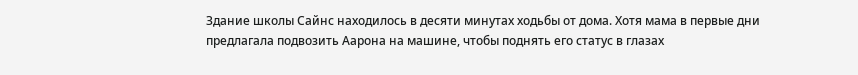Здание школы Сайнс находилось в десяти минутах ходьбы от дома. Хотя мама в первые дни предлагала подвозить Аарона на машине, чтобы поднять его статус в глазах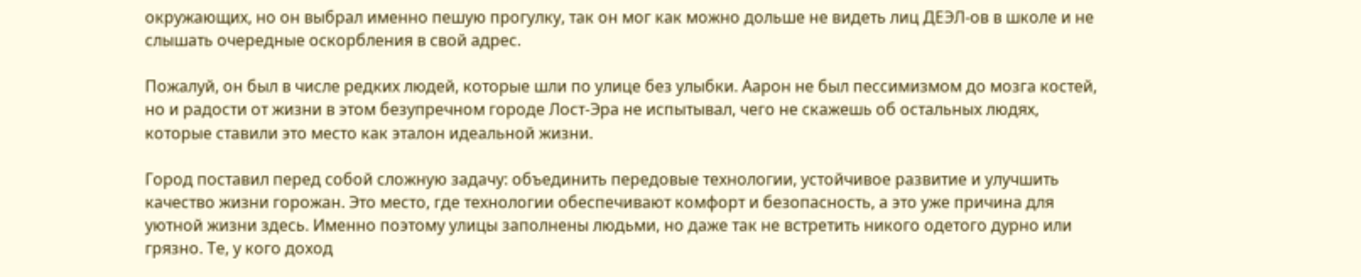окружающих, но он выбрал именно пешую прогулку, так он мог как можно дольше не видеть лиц ДЕЭЛ‑ов в школе и не слышать очередные оскорбления в свой адрес.

Пожалуй, он был в числе редких людей, которые шли по улице без улыбки. Аарон не был пессимизмом до мозга костей, но и радости от жизни в этом безупречном городе Лост‑Эра не испытывал, чего не скажешь об остальных людях, которые ставили это место как эталон идеальной жизни.

Город поставил перед собой сложную задачу: объединить передовые технологии, устойчивое развитие и улучшить качество жизни горожан. Это место, где технологии обеспечивают комфорт и безопасность, а это уже причина для уютной жизни здесь. Именно поэтому улицы заполнены людьми, но даже так не встретить никого одетого дурно или грязно. Те, у кого доход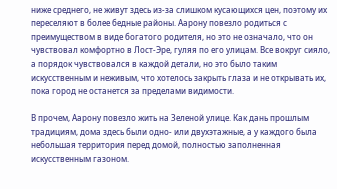ниже среднего, не живут здесь из‑за слишком кусающихся цен, поэтому их переселяют в более бедные районы. Аарону повезло родиться с преимуществом в виде богатого родителя, но это не означало, что он чувствовал комфортно в Лост‑Эре, гуляя по его улицам. Все вокруг сияло, а порядок чувствовался в каждой детали, но это было таким искусственным и неживым, что хотелось закрыть глаза и не открывать их, пока город не останется за пределами видимости.

В прочем, Аарону повезло жить на Зеленой улице. Как дань прошлым традициям, дома здесь были одно‑ или двухэтажные, а у каждого была небольшая территория перед домой, полностью заполненная искусственным газоном.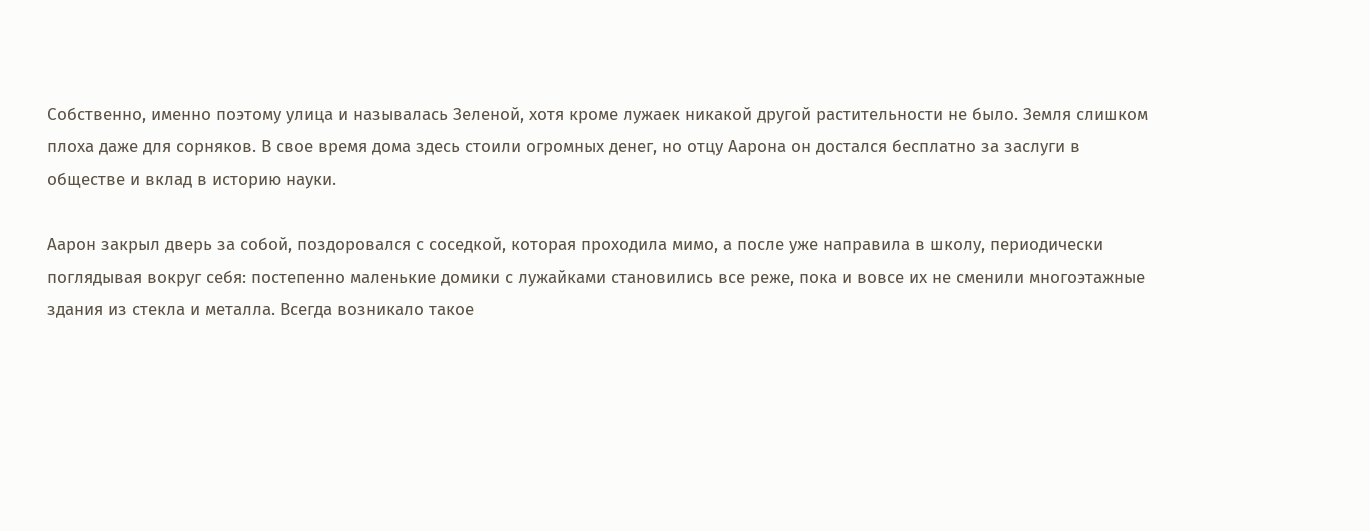Собственно, именно поэтому улица и называлась Зеленой, хотя кроме лужаек никакой другой растительности не было. Земля слишком плоха даже для сорняков. В свое время дома здесь стоили огромных денег, но отцу Аарона он достался бесплатно за заслуги в обществе и вклад в историю науки.

Аарон закрыл дверь за собой, поздоровался с соседкой, которая проходила мимо, а после уже направила в школу, периодически поглядывая вокруг себя: постепенно маленькие домики с лужайками становились все реже, пока и вовсе их не сменили многоэтажные здания из стекла и металла. Всегда возникало такое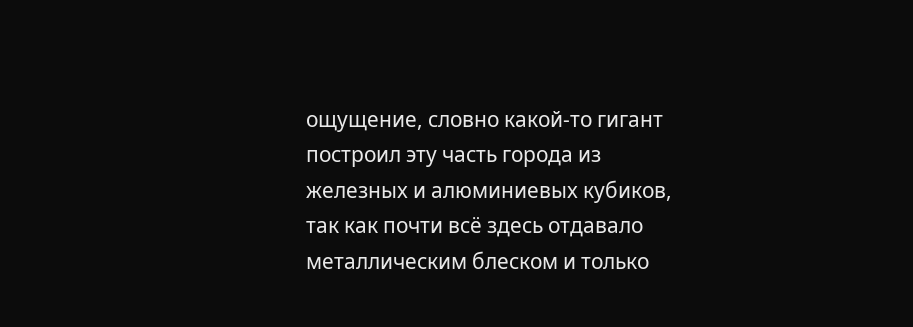ощущение, словно какой‑то гигант построил эту часть города из железных и алюминиевых кубиков, так как почти всё здесь отдавало металлическим блеском и только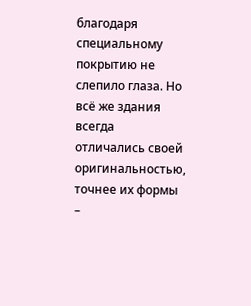благодаря специальному покрытию не слепило глаза. Но всё же здания всегда отличались своей оригинальностью, точнее их формы –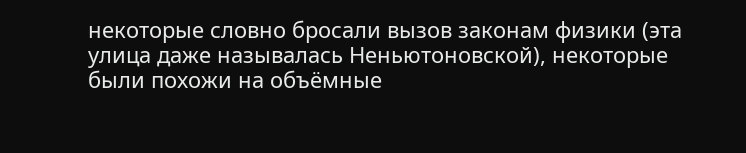некоторые словно бросали вызов законам физики (эта улица даже называлась Неньютоновской), некоторые были похожи на объёмные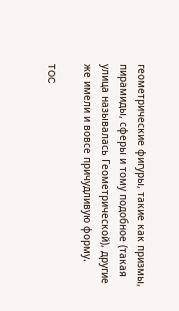геометрические фигуры, такие как призмы, пирамиды, сферы и тому подобное (такая улица называлась Геометрической), другие же имели и вовсе причудливую форму.

TOC